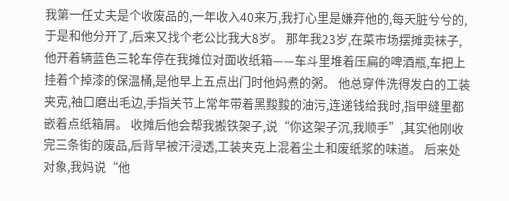我第一任丈夫是个收废品的,一年收入40来万,我打心里是嫌弃他的,每天脏兮兮的,于是和他分开了,后来又找个老公比我大8岁。 那年我23岁,在菜市场摆摊卖袜子,他开着辆蓝色三轮车停在我摊位对面收纸箱——车斗里堆着压扁的啤酒瓶,车把上挂着个掉漆的保温桶,是他早上五点出门时他妈煮的粥。 他总穿件洗得发白的工装夹克,袖口磨出毛边,手指关节上常年带着黑黢黢的油污,连递钱给我时,指甲缝里都嵌着点纸箱屑。 收摊后他会帮我搬铁架子,说“你这架子沉,我顺手”,其实他刚收完三条街的废品,后背早被汗浸透,工装夹克上混着尘土和废纸浆的味道。 后来处对象,我妈说“他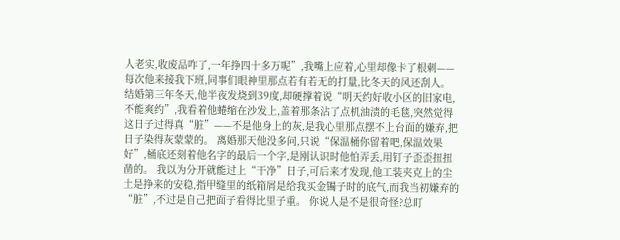人老实,收废品咋了,一年挣四十多万呢”,我嘴上应着,心里却像卡了根刺——每次他来接我下班,同事们眼神里那点若有若无的打量,比冬天的风还刮人。 结婚第三年冬天,他半夜发烧到39度,却硬撑着说“明天约好收小区的旧家电,不能爽约”,我看着他蜷缩在沙发上,盖着那条沾了点机油渍的毛毯,突然觉得这日子过得真“脏”——不是他身上的灰,是我心里那点摆不上台面的嫌弃,把日子染得灰蒙蒙的。 离婚那天他没多问,只说“保温桶你留着吧,保温效果好”,桶底还刻着他名字的最后一个字,是刚认识时他怕弄丢,用钉子歪歪扭扭凿的。 我以为分开就能过上“干净”日子,可后来才发现,他工装夹克上的尘土是挣来的安稳,指甲缝里的纸箱屑是给我买金镯子时的底气,而我当初嫌弃的“脏”,不过是自己把面子看得比里子重。 你说人是不是很奇怪?总盯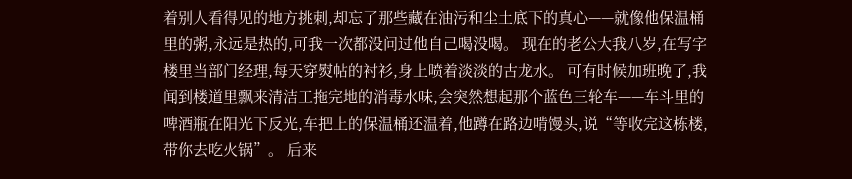着别人看得见的地方挑刺,却忘了那些藏在油污和尘土底下的真心——就像他保温桶里的粥,永远是热的,可我一次都没问过他自己喝没喝。 现在的老公大我八岁,在写字楼里当部门经理,每天穿熨帖的衬衫,身上喷着淡淡的古龙水。 可有时候加班晚了,我闻到楼道里飘来清洁工拖完地的消毒水味,会突然想起那个蓝色三轮车——车斗里的啤酒瓶在阳光下反光,车把上的保温桶还温着,他蹲在路边啃馒头,说“等收完这栋楼,带你去吃火锅”。 后来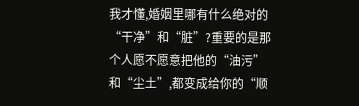我才懂,婚姻里哪有什么绝对的“干净”和“脏”?重要的是那个人愿不愿意把他的“油污”和“尘土”,都变成给你的“顺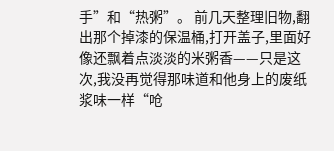手”和“热粥”。 前几天整理旧物,翻出那个掉漆的保温桶,打开盖子,里面好像还飘着点淡淡的米粥香——只是这次,我没再觉得那味道和他身上的废纸浆味一样“呛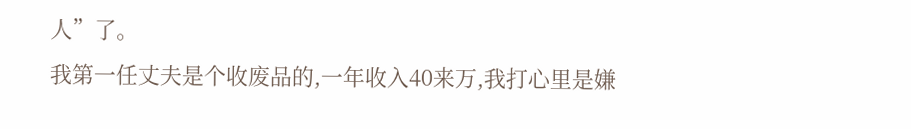人”了。
我第一任丈夫是个收废品的,一年收入40来万,我打心里是嫌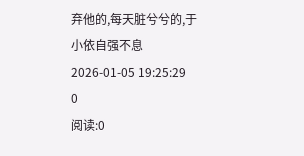弃他的,每天脏兮兮的,于
小依自强不息
2026-01-05 19:25:29
0
阅读:0